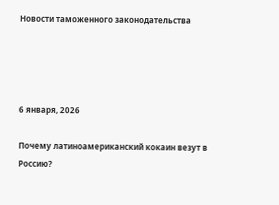Новости таможенного законодательства




6 января, 2026

Почему латиноамериканский кокаин везут в Россию?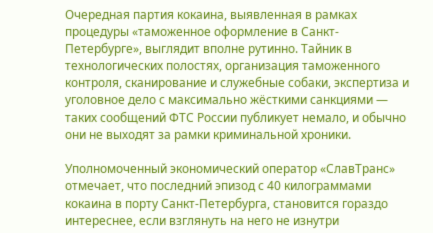Очередная партия кокаина, выявленная в рамках процедуры «таможенное оформление в Санкт-Петербурге», выглядит вполне рутинно. Тайник в технологических полостях, организация таможенного контроля, сканирование и служебные собаки, экспертиза и уголовное дело с максимально жёсткими санкциями — таких сообщений ФТС России публикует немало, и обычно они не выходят за рамки криминальной хроники.

Уполномоченный экономический оператор «СлавТранс» отмечает, что последний эпизод с 40 килограммами кокаина в порту Санкт-Петербурга, становится гораздо интереснее, если взглянуть на него не изнутри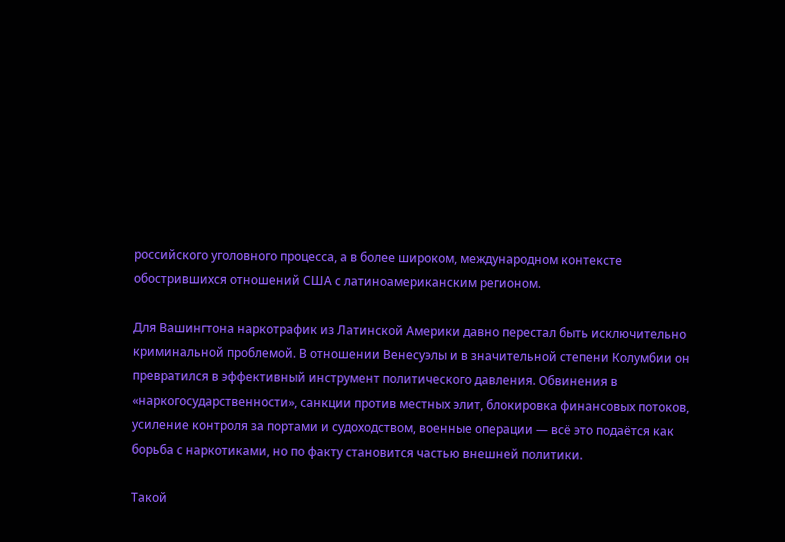российского уголовного процесса, а в более широком, международном контексте обострившихся отношений США с латиноамериканским регионом.

Для Вашингтона наркотрафик из Латинской Америки давно перестал быть исключительно криминальной проблемой. В отношении Венесуэлы и в значительной степени Колумбии он превратился в эффективный инструмент политического давления. Обвинения в «наркогосударственности», санкции против местных элит, блокировка финансовых потоков, усиление контроля за портами и судоходством, военные операции — всё это подаётся как борьба с наркотиками, но по факту становится частью внешней политики.

Такой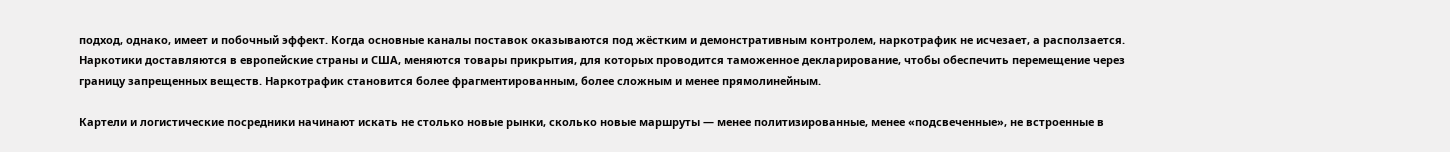подход, однако, имеет и побочный эффект. Когда основные каналы поставок оказываются под жёстким и демонстративным контролем, наркотрафик не исчезает, а расползается. Наркотики доставляются в европейские страны и США, меняются товары прикрытия, для которых проводится таможенное декларирование, чтобы обеспечить перемещение через границу запрещенных веществ. Наркотрафик становится более фрагментированным, более сложным и менее прямолинейным.

Картели и логистические посредники начинают искать не столько новые рынки, сколько новые маршруты — менее политизированные, менее «подсвеченные», не встроенные в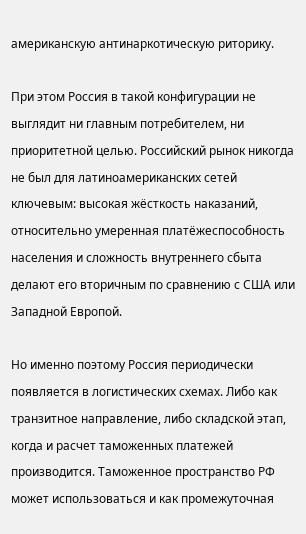американскую антинаркотическую риторику.

При этом Россия в такой конфигурации не выглядит ни главным потребителем, ни приоритетной целью. Российский рынок никогда не был для латиноамериканских сетей ключевым: высокая жёсткость наказаний, относительно умеренная платёжеспособность населения и сложность внутреннего сбыта делают его вторичным по сравнению с США или Западной Европой.

Но именно поэтому Россия периодически появляется в логистических схемах. Либо как транзитное направление, либо складской этап, когда и расчет таможенных платежей производится. Таможенное пространство РФ может использоваться и как промежуточная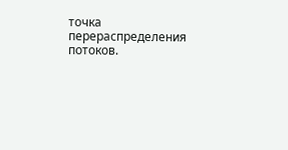точка перераспределения потоков.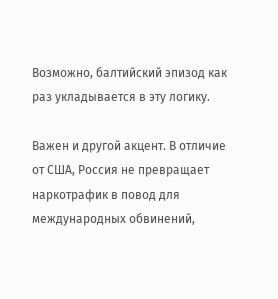Возможно, балтийский эпизод как раз укладывается в эту логику.

Важен и другой акцент. В отличие от США, Россия не превращает наркотрафик в повод для международных обвинений,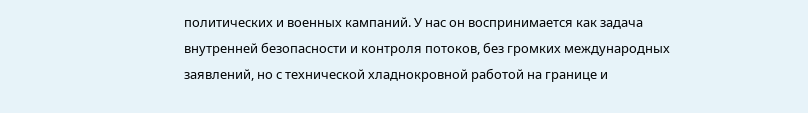политических и военных кампаний. У нас он воспринимается как задача внутренней безопасности и контроля потоков, без громких международных заявлений, но с технической хладнокровной работой на границе и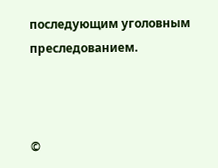последующим уголовным преследованием.



©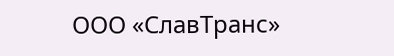ООО «СлавТранс»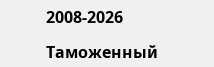2008-2026

Таможенный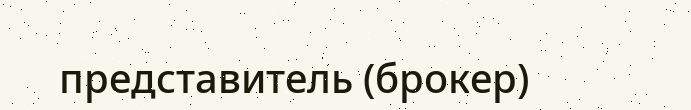представитель (брокер)